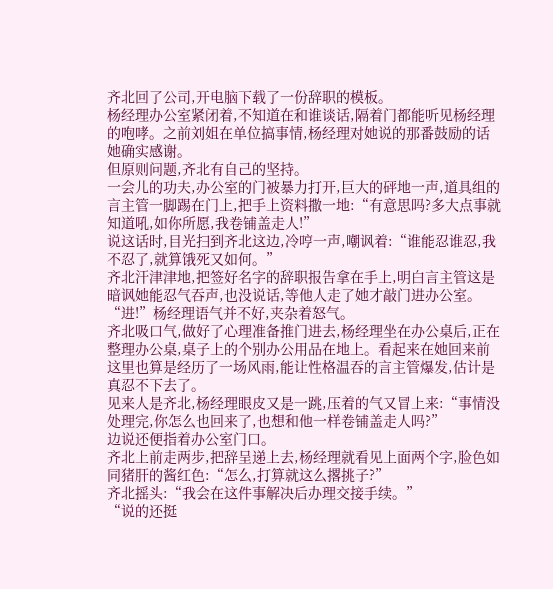齐北回了公司,开电脑下载了一份辞职的模板。
杨经理办公室紧闭着,不知道在和谁谈话,隔着门都能听见杨经理的咆哮。之前刘姐在单位搞事情,杨经理对她说的那番鼓励的话她确实感谢。
但原则问题,齐北有自己的坚持。
一会儿的功夫,办公室的门被暴力打开,巨大的砰地一声,道具组的言主管一脚踢在门上,把手上资料撒一地:“有意思吗?多大点事就知道吼,如你所愿,我卷铺盖走人!”
说这话时,目光扫到齐北这边,冷哼一声,嘲讽着:“谁能忍谁忍,我不忍了,就算饿死又如何。”
齐北汗津津地,把签好名字的辞职报告拿在手上,明白言主管这是暗讽她能忍气吞声,也没说话,等他人走了她才敲门进办公室。
“进!”杨经理语气并不好,夹杂着怒气。
齐北吸口气,做好了心理准备推门进去,杨经理坐在办公桌后,正在整理办公桌,桌子上的个别办公用品在地上。看起来在她回来前这里也算是经历了一场风雨,能让性格温吞的言主管爆发,估计是真忍不下去了。
见来人是齐北,杨经理眼皮又是一跳,压着的气又冒上来:“事情没处理完,你怎么也回来了,也想和他一样卷铺盖走人吗?”
边说还便指着办公室门口。
齐北上前走两步,把辞呈递上去,杨经理就看见上面两个字,脸色如同猪肝的酱红色:“怎么,打算就这么撂挑子?”
齐北摇头:“我会在这件事解决后办理交接手续。”
“说的还挺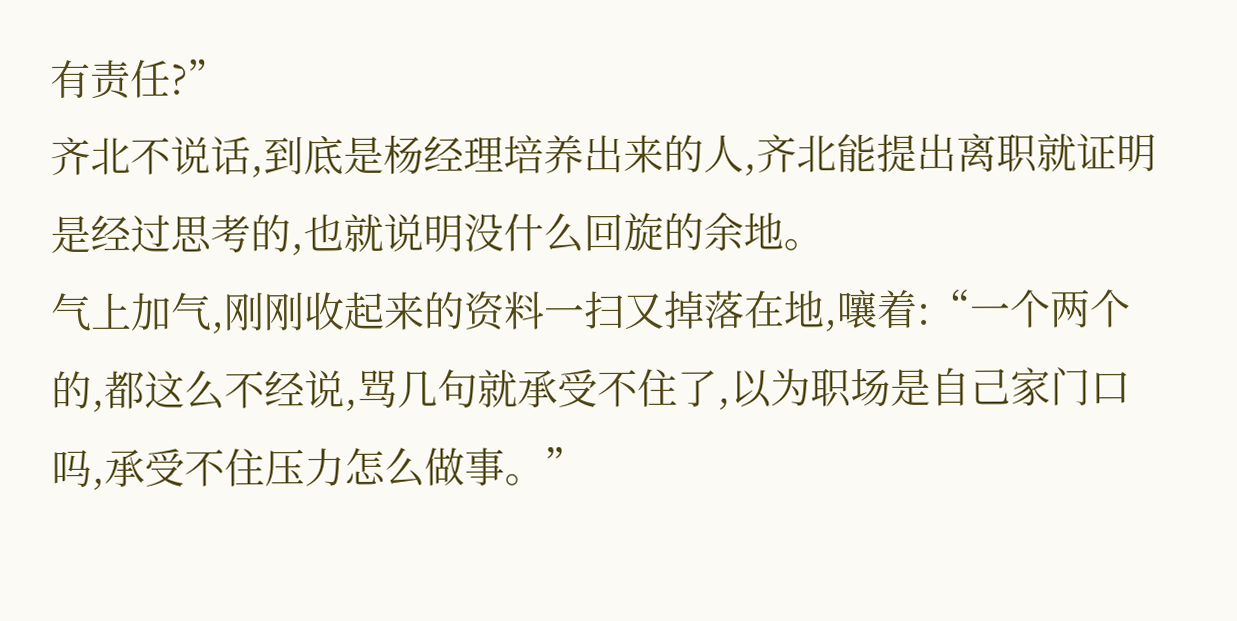有责任?”
齐北不说话,到底是杨经理培养出来的人,齐北能提出离职就证明是经过思考的,也就说明没什么回旋的余地。
气上加气,刚刚收起来的资料一扫又掉落在地,嚷着:“一个两个的,都这么不经说,骂几句就承受不住了,以为职场是自己家门口吗,承受不住压力怎么做事。”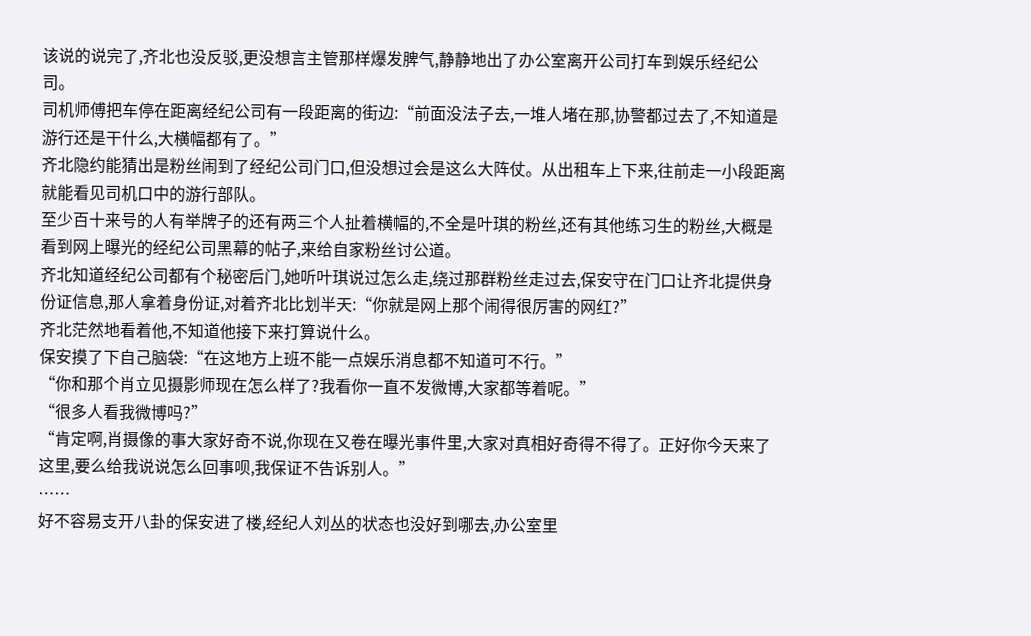该说的说完了,齐北也没反驳,更没想言主管那样爆发脾气,静静地出了办公室离开公司打车到娱乐经纪公司。
司机师傅把车停在距离经纪公司有一段距离的街边:“前面没法子去,一堆人堵在那,协警都过去了,不知道是游行还是干什么,大横幅都有了。”
齐北隐约能猜出是粉丝闹到了经纪公司门口,但没想过会是这么大阵仗。从出租车上下来,往前走一小段距离就能看见司机口中的游行部队。
至少百十来号的人有举牌子的还有两三个人扯着横幅的,不全是叶琪的粉丝,还有其他练习生的粉丝,大概是看到网上曝光的经纪公司黑幕的帖子,来给自家粉丝讨公道。
齐北知道经纪公司都有个秘密后门,她听叶琪说过怎么走,绕过那群粉丝走过去,保安守在门口让齐北提供身份证信息,那人拿着身份证,对着齐北比划半天:“你就是网上那个闹得很厉害的网红?”
齐北茫然地看着他,不知道他接下来打算说什么。
保安摸了下自己脑袋:“在这地方上班不能一点娱乐消息都不知道可不行。”
“你和那个肖立见摄影师现在怎么样了?我看你一直不发微博,大家都等着呢。”
“很多人看我微博吗?”
“肯定啊,肖摄像的事大家好奇不说,你现在又卷在曝光事件里,大家对真相好奇得不得了。正好你今天来了这里,要么给我说说怎么回事呗,我保证不告诉别人。”
……
好不容易支开八卦的保安进了楼,经纪人刘丛的状态也没好到哪去,办公室里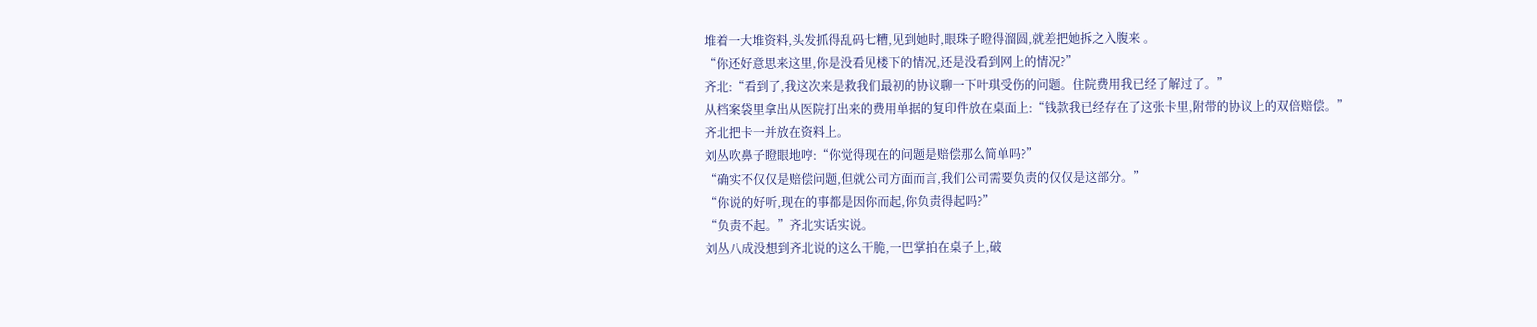堆着一大堆资料,头发抓得乱码七糟,见到她时,眼珠子瞪得溜圆,就差把她拆之入腹来 。
“你还好意思来这里,你是没看见楼下的情况,还是没看到网上的情况?”
齐北:“看到了,我这次来是救我们最初的协议聊一下叶琪受伤的问题。住院费用我已经了解过了。”
从档案袋里拿出从医院打出来的费用单据的复印件放在桌面上:“钱款我已经存在了这张卡里,附带的协议上的双倍赔偿。”
齐北把卡一并放在资料上。
刘丛吹鼻子瞪眼地哼:“你觉得现在的问题是赔偿那么简单吗?”
“确实不仅仅是赔偿问题,但就公司方面而言,我们公司需要负责的仅仅是这部分。”
“你说的好听,现在的事都是因你而起,你负责得起吗?”
“负责不起。”齐北实话实说。
刘丛八成没想到齐北说的这么干脆,一巴掌拍在桌子上,破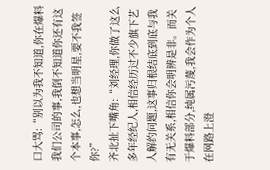口大骂:“别以为我不知道,你在爆料我们公司的事,我倒不知道你还有这个本事,怎么,也想当明星,要不我签你?”
齐北扯下嘴角:“刘经理,你做了这么多年经纪人,相信经历过不少旗下艺人解约问题,这事归根结底到底与我有无关系,相信你会明辨是非。而关于爆料部分,纯属污蔑,我会作为个人在网路上澄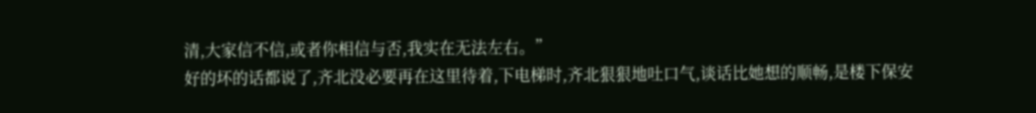清,大家信不信,或者你相信与否,我实在无法左右。”
好的坏的话都说了,齐北没必要再在这里待着,下电梯时,齐北狠狠地吐口气,谈话比她想的顺畅,是楼下保安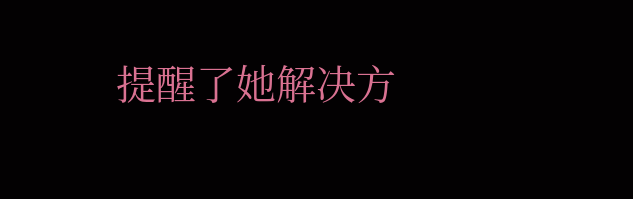提醒了她解决方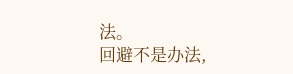法。
回避不是办法,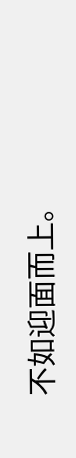不如迎面而上。